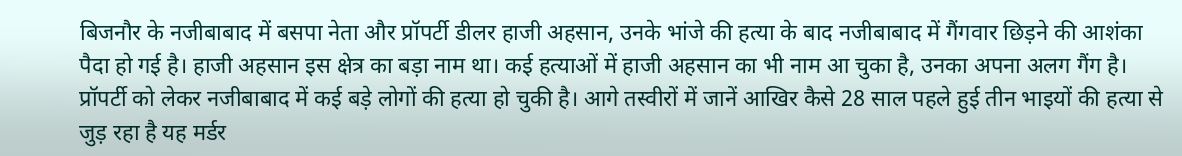बिजनौर के नजीबाबाद में बसपा नेता और प्रॉपर्टी डीलर हाजी अहसान, उनके भांजे की हत्या के बाद नजीबाबाद में गैंगवार छिड़ने की आशंका पैदा हो गई है। हाजी अहसान इस क्षेत्र का बड़ा नाम था। कई हत्याओं में हाजी अहसान का भी नाम आ चुका है, उनका अपना अलग गैंग है। प्रॉपर्टी को लेकर नजीबाबाद में कई बड़े लोगों की हत्या हो चुकी है। आगे तस्वीरों में जानें आखिर कैसे 28 साल पहले हुई तीन भाइयों की हत्या से जुड़ रहा है यह मर्डर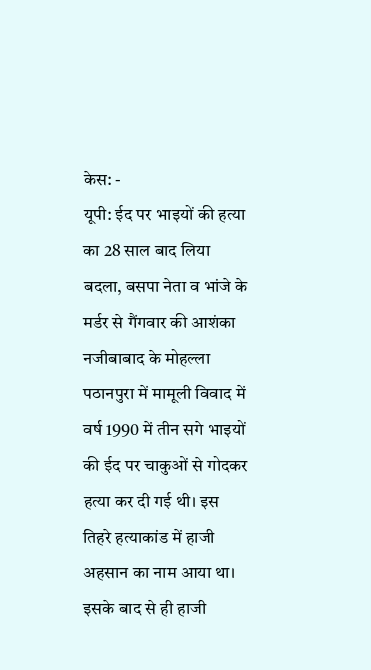केस: -
यूपी: ईद पर भाइयों की हत्या का 28 साल बाद लिया बदला, बसपा नेता व भांजे के मर्डर से गैंगवार की आशंका
नजीबाबाद के मोहल्ला पठानपुरा में मामूली विवाद में वर्ष 1990 में तीन सगे भाइयों की ईद पर चाकुओं से गोदकर हत्या कर दी गई थी। इस तिहरे हत्याकांड में हाजी अहसान का नाम आया था। इसके बाद से ही हाजी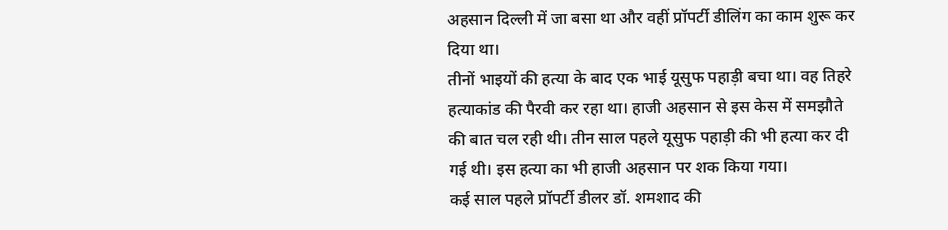अहसान दिल्ली में जा बसा था और वहीं प्रॉपर्टी डीलिंग का काम शुरू कर दिया था।
तीनों भाइयों की हत्या के बाद एक भाई यूसुफ पहाड़ी बचा था। वह तिहरे हत्याकांड की पैरवी कर रहा था। हाजी अहसान से इस केस में समझौते की बात चल रही थी। तीन साल पहले यूसुफ पहाड़ी की भी हत्या कर दी गई थी। इस हत्या का भी हाजी अहसान पर शक किया गया।
कई साल पहले प्रॉपर्टी डीलर डॉ. शमशाद की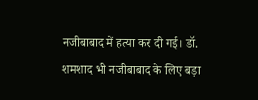नजीबाबाद में हत्या कर दी गई। डॉ. शमशाद भी नजीबाबाद के लिए बड़ा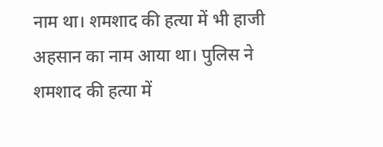नाम था। शमशाद की हत्या में भी हाजी अहसान का नाम आया था। पुलिस ने शमशाद की हत्या में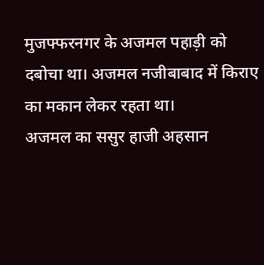मुजफ्फरनगर के अजमल पहाड़ी को दबोचा था। अजमल नजीबाबाद में किराए का मकान लेकर रहता था।
अजमल का ससुर हाजी अहसान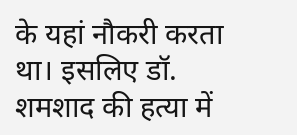के यहां नौकरी करता था। इसलिए डॉ. शमशाद की हत्या में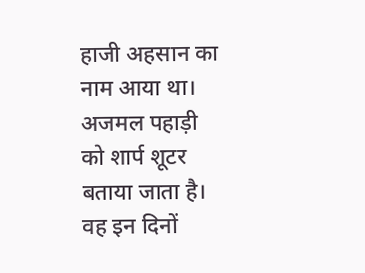हाजी अहसान का नाम आया था। अजमल पहाड़ी को शार्प शूटर बताया जाता है। वह इन दिनों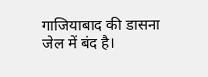गाजियाबाद की डासना जेल में बंद है।